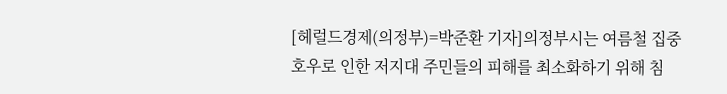[헤럴드경제(의정부)=박준환 기자]의정부시는 여름철 집중 호우로 인한 저지대 주민들의 피해를 최소화하기 위해 침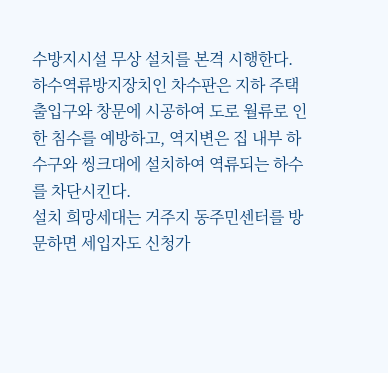수방지시설 무상 설치를 본격 시행한다.
하수역류방지장치인 차수판은 지하 주택 출입구와 창문에 시공하여 도로 월류로 인한 침수를 예방하고, 역지변은 집 내부 하수구와 씽크대에 설치하여 역류되는 하수를 차단시킨다.
설치 희망세대는 거주지 동주민센터를 방문하면 세입자도 신청가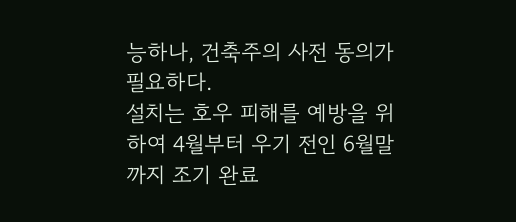능하나, 건축주의 사전 동의가 필요하다.
설치는 호우 피해를 예방을 위하여 4월부터 우기 전인 6월말까지 조기 완료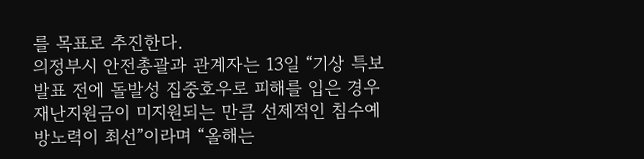를 목표로 추진한다.
의정부시 안전총괄과 관계자는 13일 “기상 특보 발표 전에 돌발성 집중호우로 피해를 입은 경우 재난지원금이 미지원되는 만큼 선제적인 침수예방노력이 최선”이라며 “올해는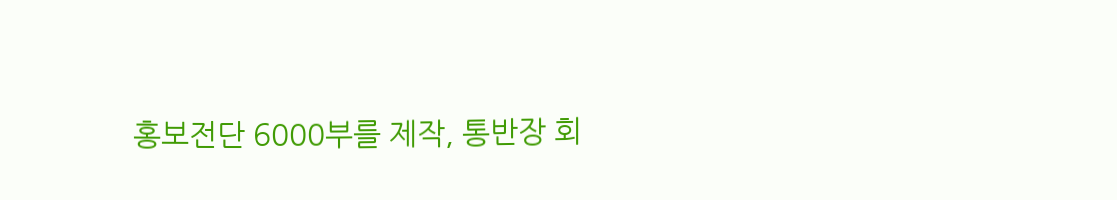홍보전단 6000부를 제작, 통반장 회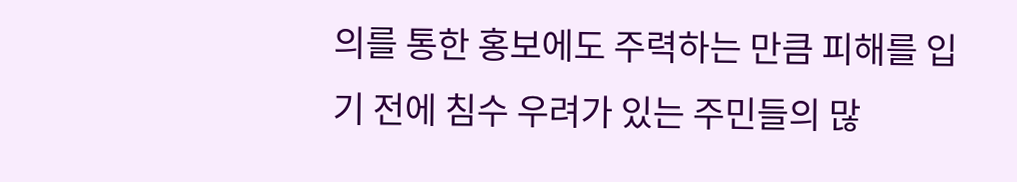의를 통한 홍보에도 주력하는 만큼 피해를 입기 전에 침수 우려가 있는 주민들의 많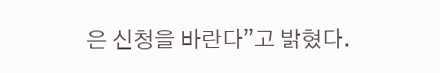은 신청을 바란다”고 밝혔다.